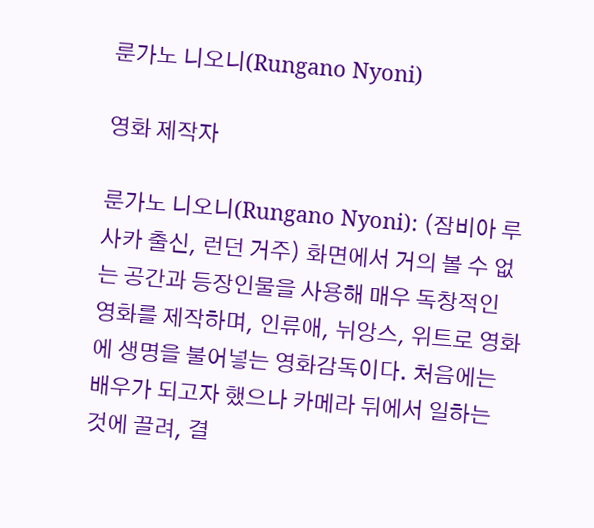룬가노 니오니(Rungano Nyoni)

영화 제작자

룬가노 니오니(Rungano Nyoni): (잠비아 루사카 출신, 런던 거주) 화면에서 거의 볼 수 없는 공간과 등장인물을 사용해 매우 독창적인 영화를 제작하며, 인류애, 뉘앙스, 위트로 영화에 생명을 불어넣는 영화감독이다. 처음에는 배우가 되고자 했으나 카메라 뒤에서 일하는 것에 끌려, 결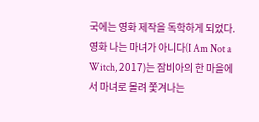국에는 영화 제작을 독학하게 되었다. 영화 나는 마녀가 아니다(I Am Not a Witch, 2017)는 잠비아의 한 마을에서 마녀로 몰려 쫓겨나는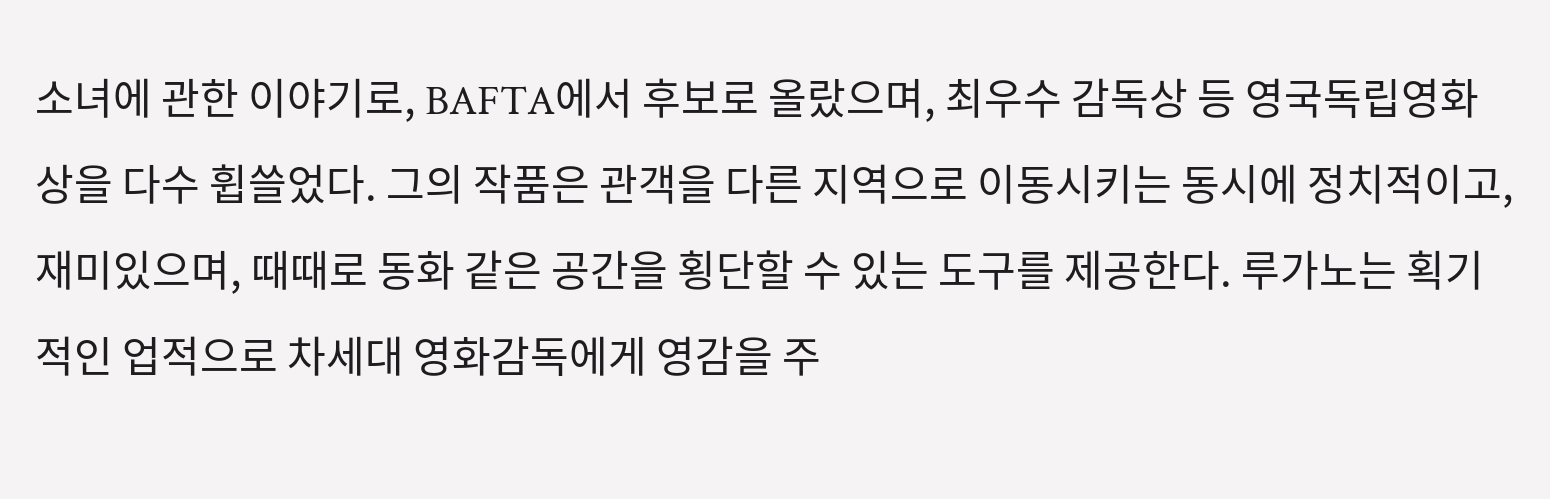소녀에 관한 이야기로, BAFTA에서 후보로 올랐으며, 최우수 감독상 등 영국독립영화상을 다수 휩쓸었다. 그의 작품은 관객을 다른 지역으로 이동시키는 동시에 정치적이고, 재미있으며, 때때로 동화 같은 공간을 횡단할 수 있는 도구를 제공한다. 루가노는 획기적인 업적으로 차세대 영화감독에게 영감을 주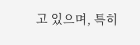고 있으며, 특히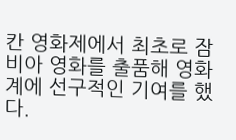칸 영화제에서 최초로 잠비아 영화를 출품해 영화계에 선구적인 기여를 했다.